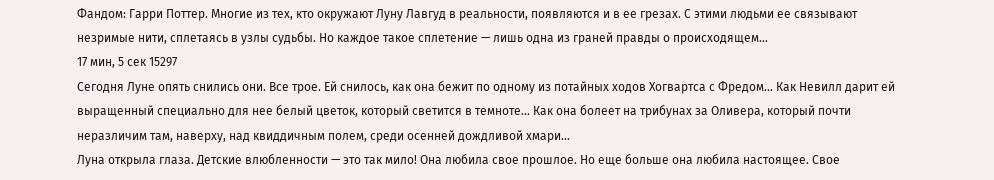Фандом: Гарри Поттер. Многие из тех, кто окружают Луну Лавгуд в реальности, появляются и в ее грезах. С этими людьми ее связывают незримые нити, сплетаясь в узлы судьбы. Но каждое такое сплетение — лишь одна из граней правды о происходящем…
17 мин, 5 сек 15297
Сегодня Луне опять снились они. Все трое. Ей снилось, как она бежит по одному из потайных ходов Хогвартса с Фредом… Как Невилл дарит ей выращенный специально для нее белый цветок, который светится в темноте… Как она болеет на трибунах за Оливера, который почти неразличим там, наверху, над квиддичным полем, среди осенней дождливой хмари…
Луна открыла глаза. Детские влюбленности — это так мило! Она любила свое прошлое. Но еще больше она любила настоящее. Свое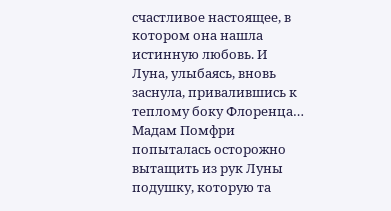счастливое настоящее, в котором она нашла истинную любовь. И Луна, улыбаясь, вновь заснула, привалившись к теплому боку Флоренца…
Мадам Помфри попыталась осторожно вытащить из рук Луны подушку, которую та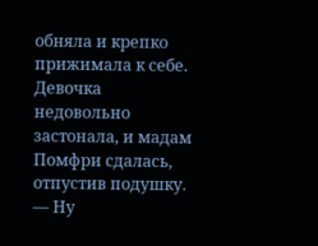обняла и крепко прижимала к себе. Девочка недовольно застонала, и мадам Помфри сдалась, отпустив подушку.
— Ну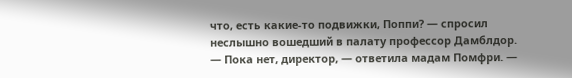что, есть какие-то подвижки, Поппи? — спросил неслышно вошедший в палату профессор Дамблдор.
— Пока нет, директор, — ответила мадам Помфри. —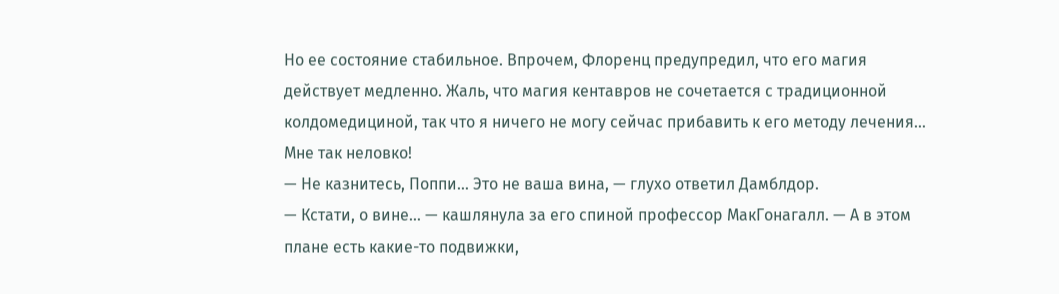Но ее состояние стабильное. Впрочем, Флоренц предупредил, что его магия действует медленно. Жаль, что магия кентавров не сочетается с традиционной колдомедициной, так что я ничего не могу сейчас прибавить к его методу лечения… Мне так неловко!
— Не казнитесь, Поппи… Это не ваша вина, — глухо ответил Дамблдор.
— Кстати, о вине… — кашлянула за его спиной профессор МакГонагалл. — А в этом плане есть какие-то подвижки,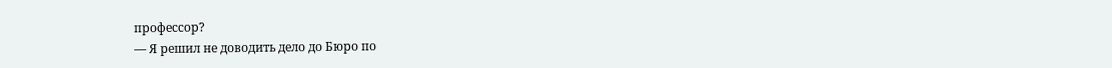профессор?
— Я решил не доводить дело до Бюро по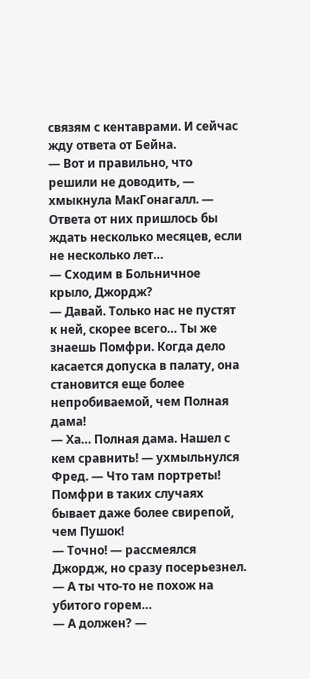связям с кентаврами. И сейчас жду ответа от Бейна.
— Вот и правильно, что решили не доводить, — хмыкнула МакГонагалл. — Ответа от них пришлось бы ждать несколько месяцев, если не несколько лет…
— Сходим в Больничное крыло, Джордж?
— Давай. Только нас не пустят к ней, скорее всего… Ты же знаешь Помфри. Когда дело касается допуска в палату, она становится еще более непробиваемой, чем Полная дама!
— Ха… Полная дама. Нашел с кем сравнить! — ухмыльнулся Фред. — Что там портреты! Помфри в таких случаях бывает даже более свирепой, чем Пушок!
— Точно! — рассмеялся Джордж, но сразу посерьезнел. — А ты что-то не похож на убитого горем…
— А должен? —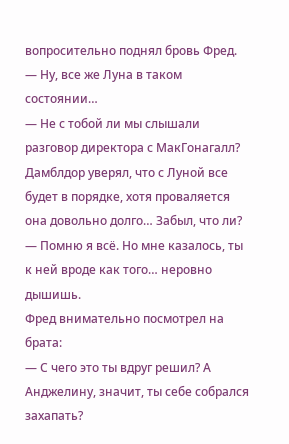вопросительно поднял бровь Фред.
— Ну, все же Луна в таком состоянии…
— Не с тобой ли мы слышали разговор директора с МакГонагалл? Дамблдор уверял, что с Луной все будет в порядке, хотя проваляется она довольно долго… Забыл, что ли?
— Помню я всё. Но мне казалось, ты к ней вроде как того… неровно дышишь.
Фред внимательно посмотрел на брата:
— С чего это ты вдруг решил? А Анджелину, значит, ты себе собрался захапать?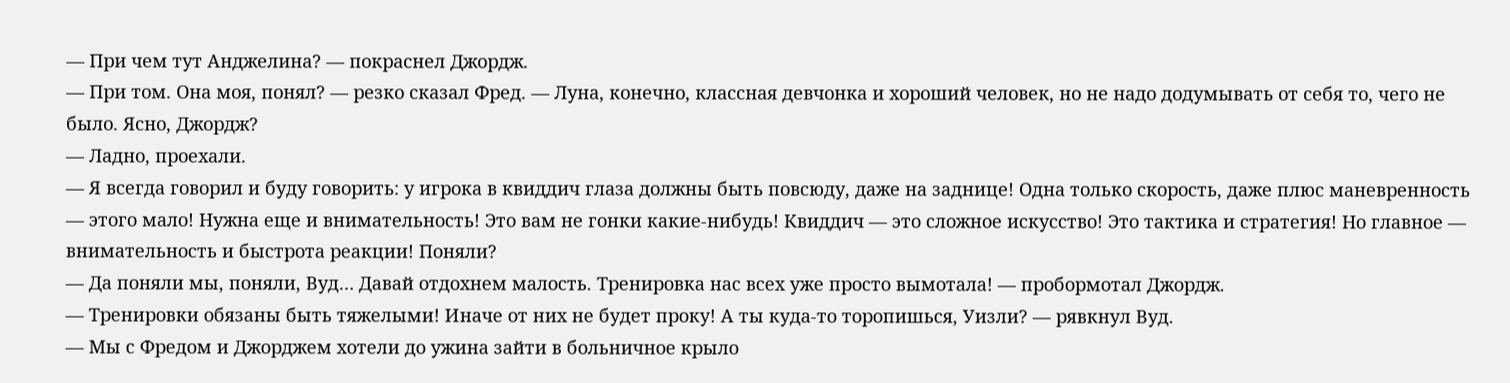— При чем тут Анджелина? — покраснел Джордж.
— При том. Она моя, понял? — резко сказал Фред. — Луна, конечно, классная девчонка и хороший человек, но не надо додумывать от себя то, чего не было. Ясно, Джордж?
— Ладно, проехали.
— Я всегда говорил и буду говорить: у игрока в квиддич глаза должны быть повсюду, даже на заднице! Одна только скорость, даже плюс маневренность — этого мало! Нужна еще и внимательность! Это вам не гонки какие-нибудь! Квиддич — это сложное искусство! Это тактика и стратегия! Но главное — внимательность и быстрота реакции! Поняли?
— Да поняли мы, поняли, Вуд… Давай отдохнем малость. Тренировка нас всех уже просто вымотала! — пробормотал Джордж.
— Тренировки обязаны быть тяжелыми! Иначе от них не будет проку! А ты куда-то торопишься, Уизли? — рявкнул Вуд.
— Мы с Фредом и Джорджем хотели до ужина зайти в больничное крыло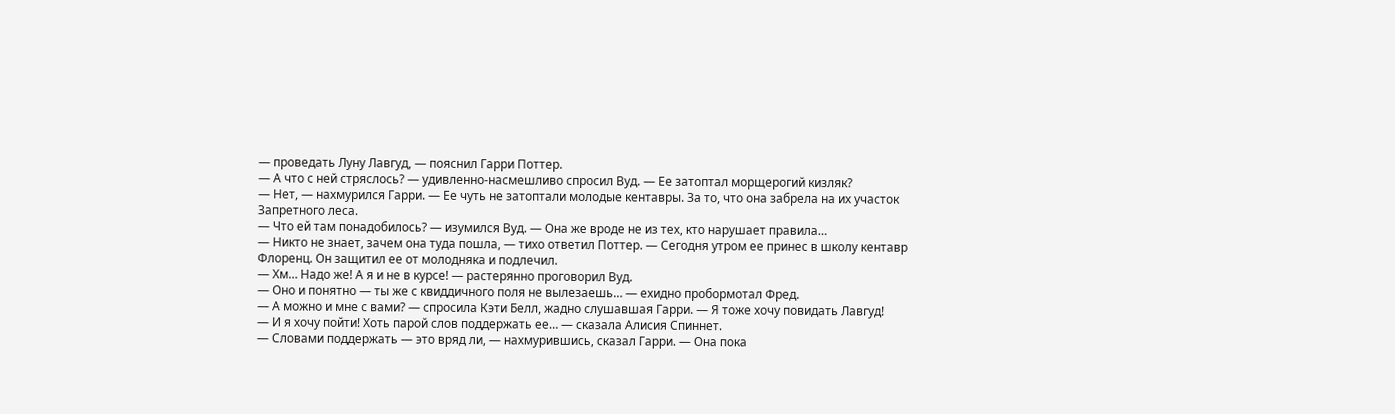— проведать Луну Лавгуд, — пояснил Гарри Поттер.
— А что с ней стряслось? — удивленно-насмешливо спросил Вуд. — Ее затоптал морщерогий кизляк?
— Нет, — нахмурился Гарри. — Ее чуть не затоптали молодые кентавры. За то, что она забрела на их участок Запретного леса.
— Что ей там понадобилось? — изумился Вуд. — Она же вроде не из тех, кто нарушает правила…
— Никто не знает, зачем она туда пошла, — тихо ответил Поттер. — Сегодня утром ее принес в школу кентавр Флоренц. Он защитил ее от молодняка и подлечил.
— Хм… Надо же! А я и не в курсе! — растерянно проговорил Вуд.
— Оно и понятно — ты же с квиддичного поля не вылезаешь… — ехидно пробормотал Фред.
— А можно и мне с вами? — спросила Кэти Белл, жадно слушавшая Гарри. — Я тоже хочу повидать Лавгуд!
— И я хочу пойти! Хоть парой слов поддержать ее… — сказала Алисия Спиннет.
— Словами поддержать — это вряд ли, — нахмурившись, сказал Гарри. — Она пока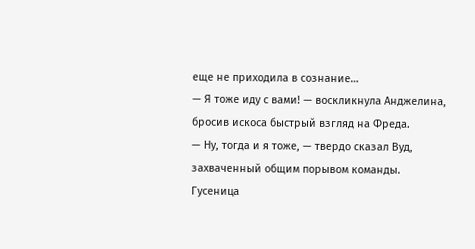еще не приходила в сознание…
— Я тоже иду с вами! — воскликнула Анджелина, бросив искоса быстрый взгляд на Фреда.
— Ну, тогда и я тоже, — твердо сказал Вуд, захваченный общим порывом команды.
Гусеница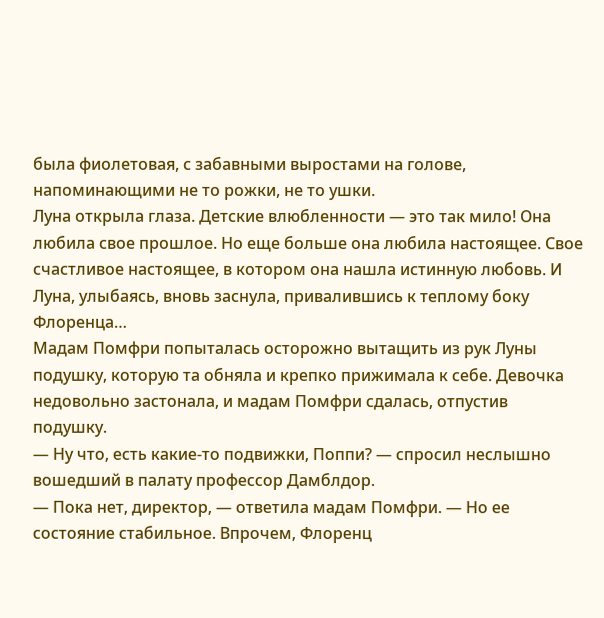была фиолетовая, с забавными выростами на голове, напоминающими не то рожки, не то ушки.
Луна открыла глаза. Детские влюбленности — это так мило! Она любила свое прошлое. Но еще больше она любила настоящее. Свое счастливое настоящее, в котором она нашла истинную любовь. И Луна, улыбаясь, вновь заснула, привалившись к теплому боку Флоренца…
Мадам Помфри попыталась осторожно вытащить из рук Луны подушку, которую та обняла и крепко прижимала к себе. Девочка недовольно застонала, и мадам Помфри сдалась, отпустив подушку.
— Ну что, есть какие-то подвижки, Поппи? — спросил неслышно вошедший в палату профессор Дамблдор.
— Пока нет, директор, — ответила мадам Помфри. — Но ее состояние стабильное. Впрочем, Флоренц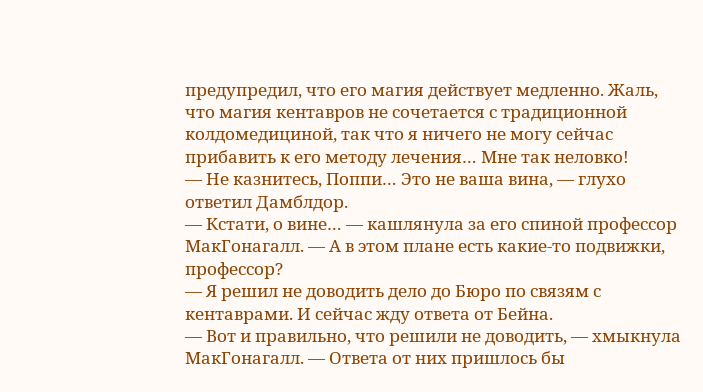предупредил, что его магия действует медленно. Жаль, что магия кентавров не сочетается с традиционной колдомедициной, так что я ничего не могу сейчас прибавить к его методу лечения… Мне так неловко!
— Не казнитесь, Поппи… Это не ваша вина, — глухо ответил Дамблдор.
— Кстати, о вине… — кашлянула за его спиной профессор МакГонагалл. — А в этом плане есть какие-то подвижки, профессор?
— Я решил не доводить дело до Бюро по связям с кентаврами. И сейчас жду ответа от Бейна.
— Вот и правильно, что решили не доводить, — хмыкнула МакГонагалл. — Ответа от них пришлось бы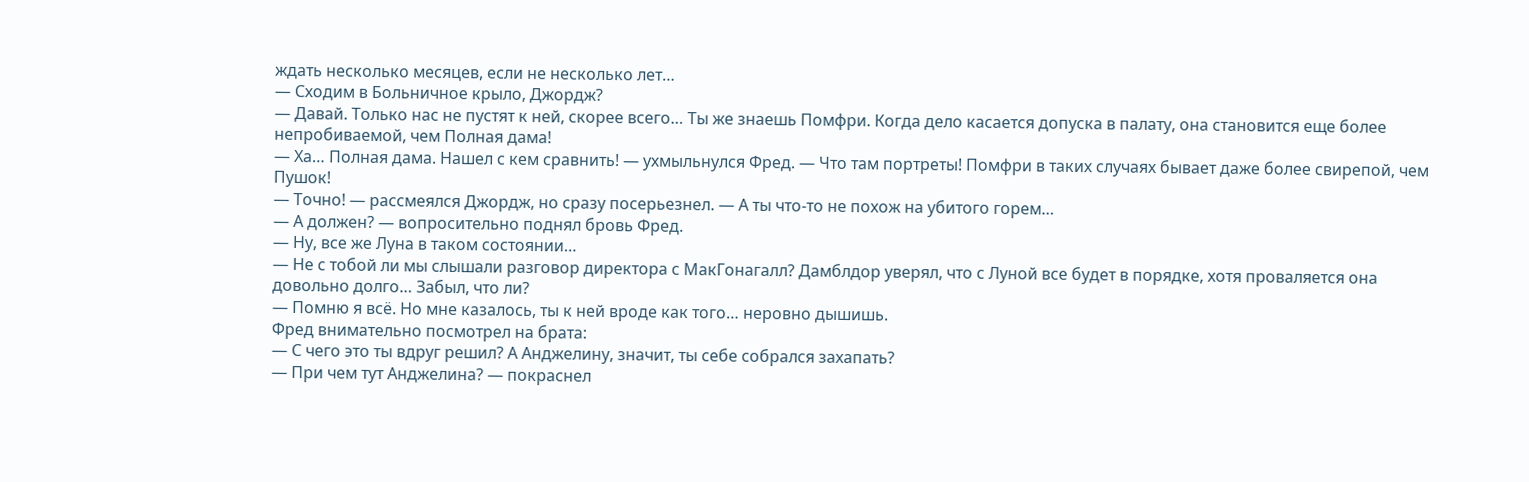ждать несколько месяцев, если не несколько лет…
— Сходим в Больничное крыло, Джордж?
— Давай. Только нас не пустят к ней, скорее всего… Ты же знаешь Помфри. Когда дело касается допуска в палату, она становится еще более непробиваемой, чем Полная дама!
— Ха… Полная дама. Нашел с кем сравнить! — ухмыльнулся Фред. — Что там портреты! Помфри в таких случаях бывает даже более свирепой, чем Пушок!
— Точно! — рассмеялся Джордж, но сразу посерьезнел. — А ты что-то не похож на убитого горем…
— А должен? — вопросительно поднял бровь Фред.
— Ну, все же Луна в таком состоянии…
— Не с тобой ли мы слышали разговор директора с МакГонагалл? Дамблдор уверял, что с Луной все будет в порядке, хотя проваляется она довольно долго… Забыл, что ли?
— Помню я всё. Но мне казалось, ты к ней вроде как того… неровно дышишь.
Фред внимательно посмотрел на брата:
— С чего это ты вдруг решил? А Анджелину, значит, ты себе собрался захапать?
— При чем тут Анджелина? — покраснел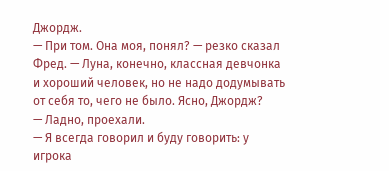Джордж.
— При том. Она моя, понял? — резко сказал Фред. — Луна, конечно, классная девчонка и хороший человек, но не надо додумывать от себя то, чего не было. Ясно, Джордж?
— Ладно, проехали.
— Я всегда говорил и буду говорить: у игрока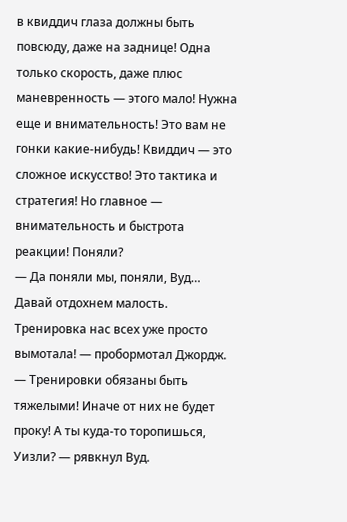в квиддич глаза должны быть повсюду, даже на заднице! Одна только скорость, даже плюс маневренность — этого мало! Нужна еще и внимательность! Это вам не гонки какие-нибудь! Квиддич — это сложное искусство! Это тактика и стратегия! Но главное — внимательность и быстрота реакции! Поняли?
— Да поняли мы, поняли, Вуд… Давай отдохнем малость. Тренировка нас всех уже просто вымотала! — пробормотал Джордж.
— Тренировки обязаны быть тяжелыми! Иначе от них не будет проку! А ты куда-то торопишься, Уизли? — рявкнул Вуд.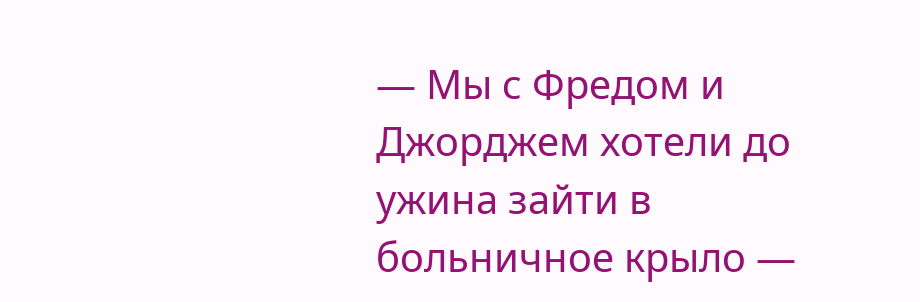— Мы с Фредом и Джорджем хотели до ужина зайти в больничное крыло —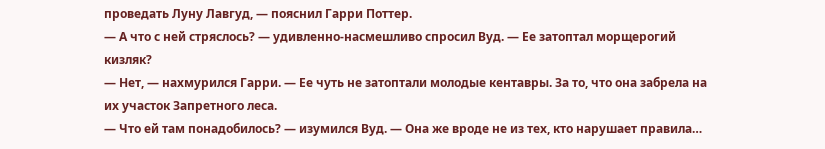проведать Луну Лавгуд, — пояснил Гарри Поттер.
— А что с ней стряслось? — удивленно-насмешливо спросил Вуд. — Ее затоптал морщерогий кизляк?
— Нет, — нахмурился Гарри. — Ее чуть не затоптали молодые кентавры. За то, что она забрела на их участок Запретного леса.
— Что ей там понадобилось? — изумился Вуд. — Она же вроде не из тех, кто нарушает правила…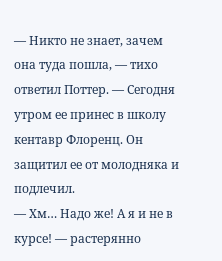— Никто не знает, зачем она туда пошла, — тихо ответил Поттер. — Сегодня утром ее принес в школу кентавр Флоренц. Он защитил ее от молодняка и подлечил.
— Хм… Надо же! А я и не в курсе! — растерянно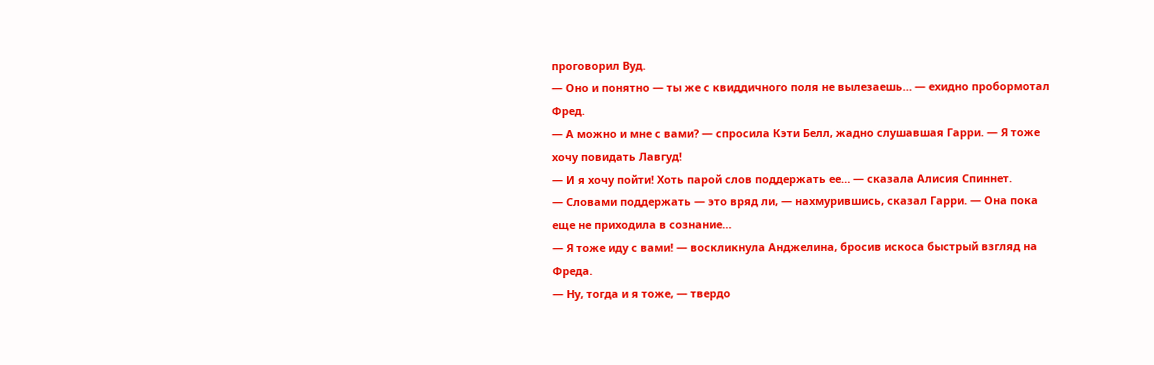проговорил Вуд.
— Оно и понятно — ты же с квиддичного поля не вылезаешь… — ехидно пробормотал Фред.
— А можно и мне с вами? — спросила Кэти Белл, жадно слушавшая Гарри. — Я тоже хочу повидать Лавгуд!
— И я хочу пойти! Хоть парой слов поддержать ее… — сказала Алисия Спиннет.
— Словами поддержать — это вряд ли, — нахмурившись, сказал Гарри. — Она пока еще не приходила в сознание…
— Я тоже иду с вами! — воскликнула Анджелина, бросив искоса быстрый взгляд на Фреда.
— Ну, тогда и я тоже, — твердо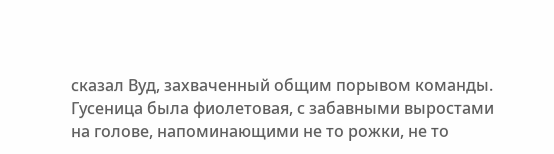сказал Вуд, захваченный общим порывом команды.
Гусеница была фиолетовая, с забавными выростами на голове, напоминающими не то рожки, не то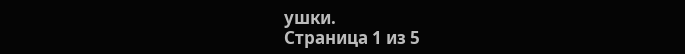ушки.
Страница 1 из 5